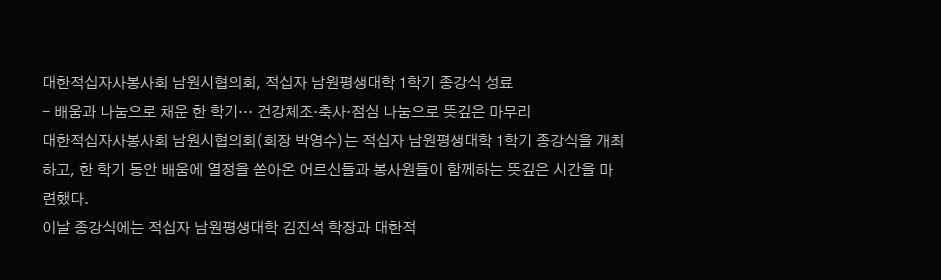대한적십자사봉사회 남원시협의회, 적십자 남원평생대학 1학기 종강식 성료
- 배움과 나눔으로 채운 한 학기… 건강체조·축사·점심 나눔으로 뜻깊은 마무리
대한적십자사봉사회 남원시협의회(회장 박영수)는 적십자 남원평생대학 1학기 종강식을 개최하고, 한 학기 동안 배움에 열정을 쏟아온 어르신들과 봉사원들이 함께하는 뜻깊은 시간을 마련했다.
이날 종강식에는 적십자 남원평생대학 김진석 학장과 대한적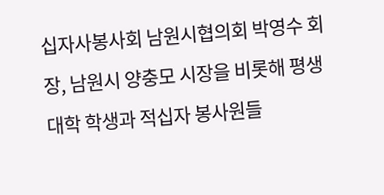십자사봉사회 남원시협의회 박영수 회장, 남원시 양충모 시장을 비롯해 평생대학 학생과 적십자 봉사원들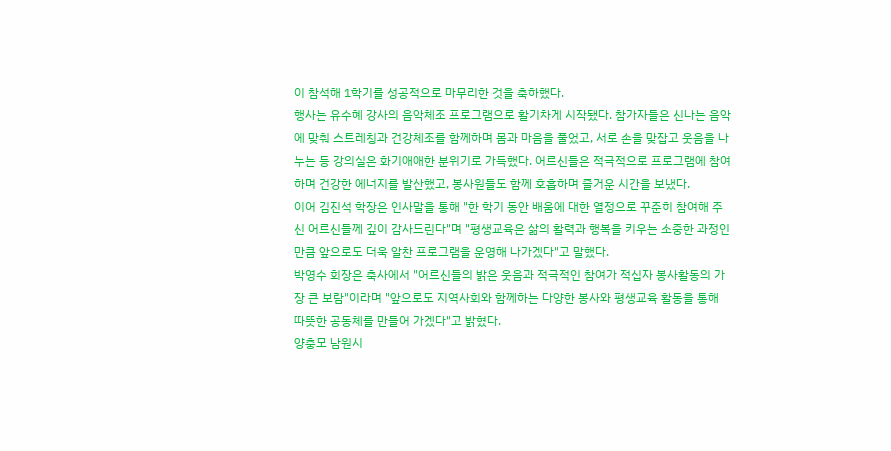이 참석해 1학기를 성공적으로 마무리한 것을 축하했다.
행사는 유수혜 강사의 음악체조 프로그램으로 활기차게 시작됐다. 참가자들은 신나는 음악에 맞춰 스트레칭과 건강체조를 함께하며 몸과 마음을 풀었고, 서로 손을 맞잡고 웃음을 나누는 등 강의실은 화기애애한 분위기로 가득했다. 어르신들은 적극적으로 프로그램에 참여하며 건강한 에너지를 발산했고, 봉사원들도 함께 호흡하며 즐거운 시간을 보냈다.
이어 김진석 학장은 인사말을 통해 "한 학기 동안 배움에 대한 열정으로 꾸준히 참여해 주신 어르신들께 깊이 감사드린다"며 "평생교육은 삶의 활력과 행복을 키우는 소중한 과정인 만큼 앞으로도 더욱 알찬 프로그램을 운영해 나가겠다"고 말했다.
박영수 회장은 축사에서 "어르신들의 밝은 웃음과 적극적인 참여가 적십자 봉사활동의 가장 큰 보람"이라며 "앞으로도 지역사회와 함께하는 다양한 봉사와 평생교육 활동을 통해 따뜻한 공동체를 만들어 가겠다"고 밝혔다.
양충모 남원시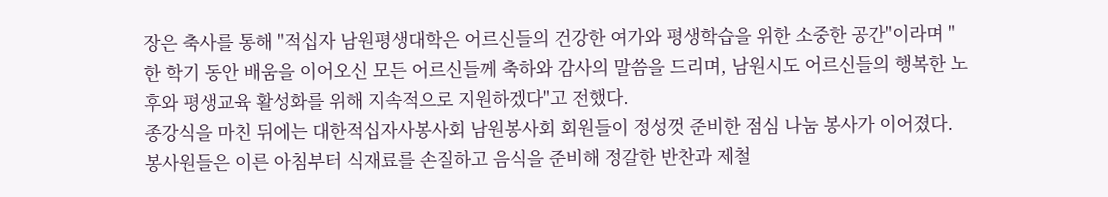장은 축사를 통해 "적십자 남원평생대학은 어르신들의 건강한 여가와 평생학습을 위한 소중한 공간"이라며 "한 학기 동안 배움을 이어오신 모든 어르신들께 축하와 감사의 말씀을 드리며, 남원시도 어르신들의 행복한 노후와 평생교육 활성화를 위해 지속적으로 지원하겠다"고 전했다.
종강식을 마친 뒤에는 대한적십자사봉사회 남원봉사회 회원들이 정성껏 준비한 점심 나눔 봉사가 이어졌다. 봉사원들은 이른 아침부터 식재료를 손질하고 음식을 준비해 정갈한 반찬과 제철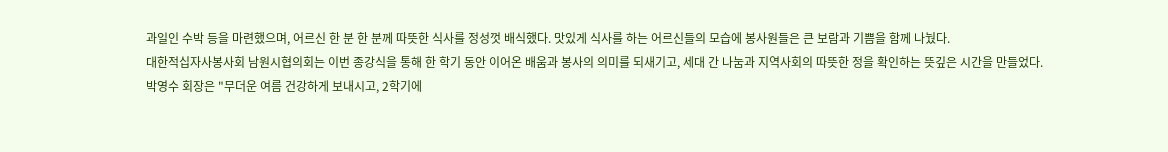과일인 수박 등을 마련했으며, 어르신 한 분 한 분께 따뜻한 식사를 정성껏 배식했다. 맛있게 식사를 하는 어르신들의 모습에 봉사원들은 큰 보람과 기쁨을 함께 나눴다.
대한적십자사봉사회 남원시협의회는 이번 종강식을 통해 한 학기 동안 이어온 배움과 봉사의 의미를 되새기고, 세대 간 나눔과 지역사회의 따뜻한 정을 확인하는 뜻깊은 시간을 만들었다.
박영수 회장은 "무더운 여름 건강하게 보내시고, 2학기에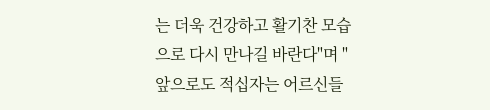는 더욱 건강하고 활기찬 모습으로 다시 만나길 바란다"며 "앞으로도 적십자는 어르신들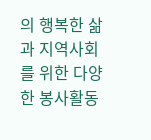의 행복한 삶과 지역사회를 위한 다양한 봉사활동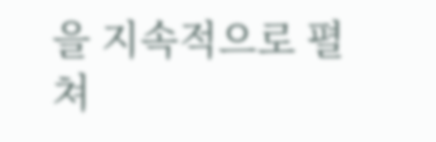을 지속적으로 펼쳐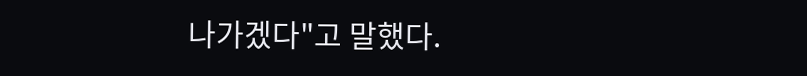나가겠다"고 말했다.